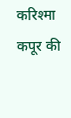करिश्मा कपूर की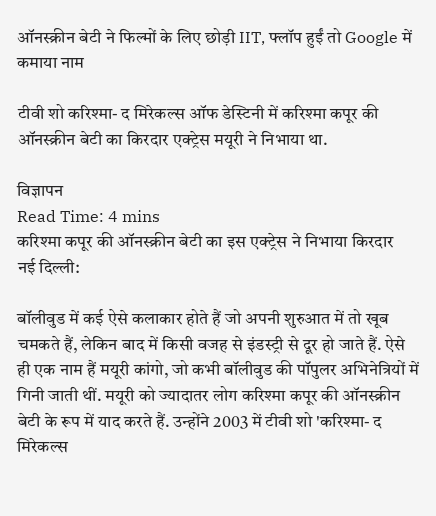ऑनस्क्रीन बेटी ने फिल्मों के लिए छोड़ी IIT, फ्लॉप हुईं तो Google में कमाया नाम

टीवी शो करिश्मा- द मिरेकल्स ऑफ डेस्टिनी में करिश्मा कपूर की ऑनस्क्रीन बेटी का किरदार एक्ट्रेस मयूरी ने निभाया था.

विज्ञापन
Read Time: 4 mins
करिश्मा कपूर की ऑनस्क्रीन बेटी का इस एक्ट्रेस ने निभाया किरदार
नई दिल्ली:

बॉलीवुड में कई ऐसे कलाकार होते हैं जो अपनी शुरुआत में तो खूब चमकते हैं, लेकिन बाद में किसी वजह से इंडस्ट्री से दूर हो जाते हैं. ऐसे ही एक नाम हैं मयूरी कांगो, जो कभी बॉलीवुड की पॉपुलर अभिनेत्रियों में गिनी जाती थीं. मयूरी को ज्यादातर लोग करिश्मा कपूर की ऑनस्क्रीन बेटी के रूप में याद करते हैं. उन्होंने 2003 में टीवी शो 'करिश्मा- द मिरेकल्स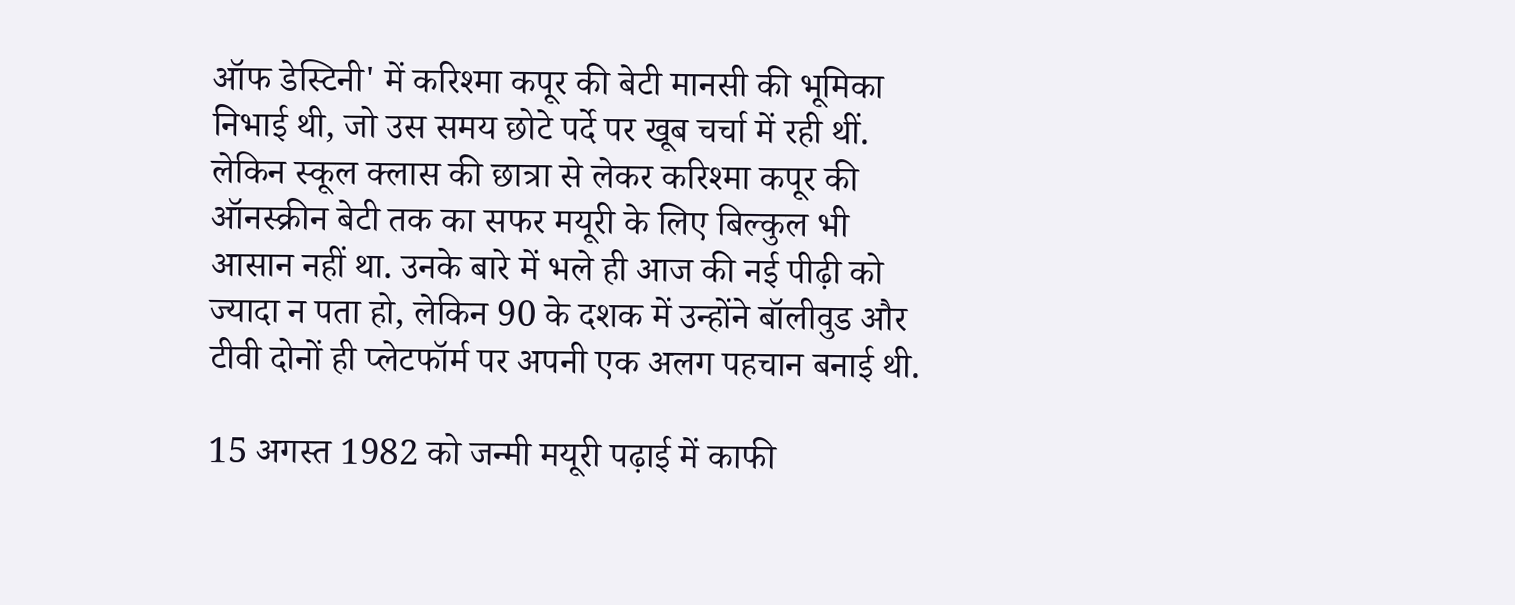ऑफ डेस्टिनी' में करिश्मा कपूर की बेटी मानसी की भूमिका निभाई थी, जो उस समय छोटे पर्दे पर खूब चर्चा में रही थीं. लेकिन स्कूल क्लास की छात्रा से लेकर करिश्मा कपूर की ऑनस्क्रीन बेटी तक का सफर मयूरी के लिए बिल्कुल भी आसान नहीं था. उनके बारे में भले ही आज की नई पीढ़ी को ज्यादा न पता हो, लेकिन 90 के दशक में उन्होंने बॉलीवुड और टीवी दोनों ही प्लेटफॉर्म पर अपनी एक अलग पहचान बनाई थी.

15 अगस्त 1982 को जन्मी मयूरी पढ़ाई में काफी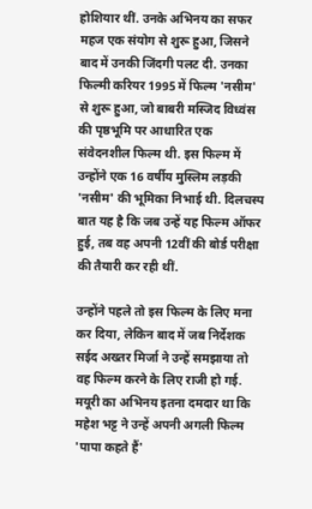होशियार थीं. उनके अभिनय का सफर महज एक संयोग से शुरू हुआ, जिसने बाद में उनकी जिंदगी पलट दी. उनका फिल्मी करियर 1995 में फिल्म 'नसीम' से शुरू हुआ, जो बाबरी मस्जिद विध्वंस की पृष्ठभूमि पर आधारित एक संवेदनशील फिल्म थी. इस फिल्म में उन्होंने एक 16 वर्षीय मुस्लिम लड़की 'नसीम' की भूमिका निभाई थी. दिलचस्प बात यह है कि जब उन्हें यह फिल्म ऑफर हुई, तब वह अपनी 12वीं की बोर्ड परीक्षा की तैयारी कर रही थीं.

उन्होंने पहले तो इस फिल्म के लिए मना कर दिया, लेकिन बाद में जब निर्देशक सईद अख्तर मिर्जा ने उन्हें समझाया तो वह फिल्म करने के लिए राजी हो गई. मयूरी का अभिनय इतना दमदार था कि महेश भट्ट ने उन्हें अपनी अगली फिल्म 'पापा कहते हैं'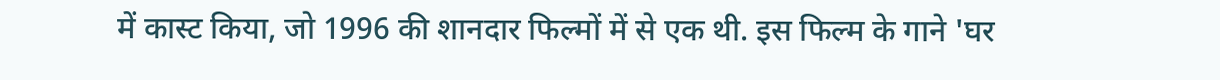में कास्ट किया, जो 1996 की शानदार फिल्मों में से एक थी. इस फिल्म के गाने 'घर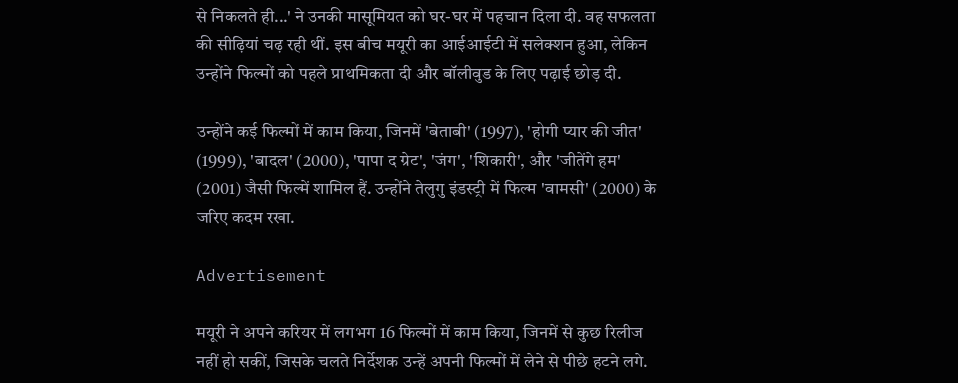से निकलते ही...' ने उनकी मासूमियत को घर-घर में पहचान दिला दी. वह सफलता की सीढ़ियां चढ़ रही थीं. इस बीच मयूरी का आईआईटी में सलेक्शन हुआ, लेकिन उन्होंने फिल्मों को पहले प्राथमिकता दी और बॉलीवुड के लिए पढ़ाई छोड़ दी.

उन्होंने कई फिल्मों में काम किया, जिनमें 'बेताबी' (1997), 'होगी प्यार की जीत' (1999), 'बादल' (2000), 'पापा द ग्रेट', 'जंग', 'शिकारी', और 'जीतेंगे हम' (2001) जैसी फिल्में शामिल हैं. उन्होंने तेलुगु इंडस्ट्री में फिल्म 'वामसी' (2000) के जरिए कदम रखा.

Advertisement

मयूरी ने अपने करियर में लगभग 16 फिल्मों में काम किया, जिनमें से कुछ रिलीज नहीं हो सकीं, जिसके चलते निर्देशक उन्हें अपनी फिल्मों में लेने से पीछे हटने लगे.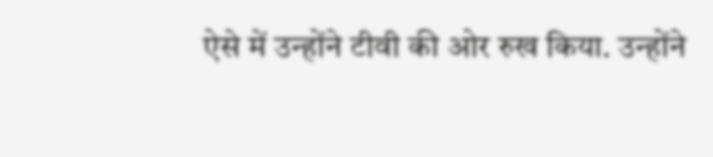ऐसे में उन्होंने टीवी की ओर रुख किया. उन्होंने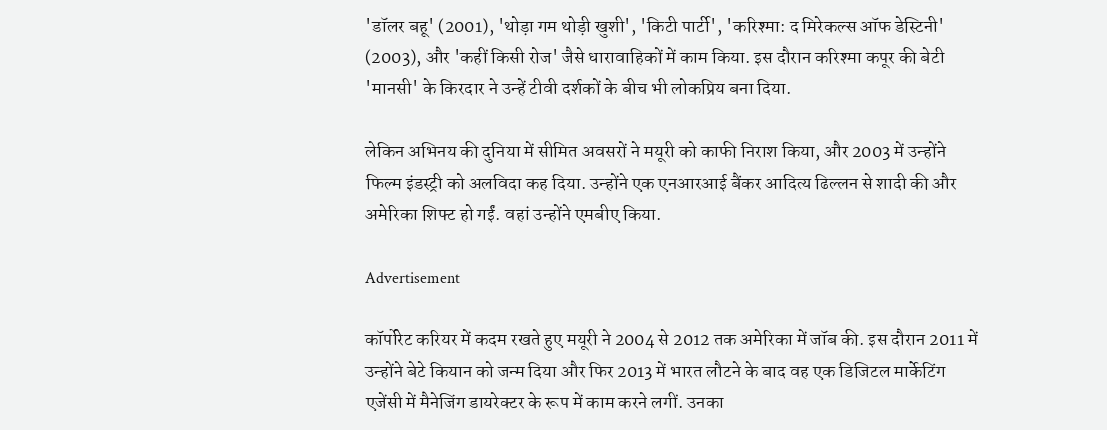'डॉलर बहू' (2001), 'थोड़ा गम थोड़ी खुशी', 'किटी पार्टी', 'करिश्मा: द मिरेकल्स ऑफ डेस्टिनी' (2003), और 'कहीं किसी रोज' जैसे धारावाहिकों में काम किया. इस दौरान करिश्मा कपूर की बेटी 'मानसी' के किरदार ने उन्हें टीवी दर्शकों के बीच भी लोकप्रिय बना दिया.

लेकिन अभिनय की दुनिया में सीमित अवसरों ने मयूरी को काफी निराश किया, और 2003 में उन्होंने फिल्म इंडस्ट्री को अलविदा कह दिया. उन्होंने एक एनआरआई बैंकर आदित्य ढिल्लन से शादी की और अमेरिका शिफ्ट हो गईं. वहां उन्होंने एमबीए किया.

Advertisement

कॉर्पोरेट करियर में कदम रखते हुए मयूरी ने 2004 से 2012 तक अमेरिका में जॉब की. इस दौरान 2011 में उन्होंने बेटे कियान को जन्म दिया और फिर 2013 में भारत लौटने के बाद वह एक डिजिटल मार्केटिंग एजेंसी में मैनेजिंग डायरेक्टर के रूप में काम करने लगीं. उनका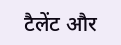टैलेंट और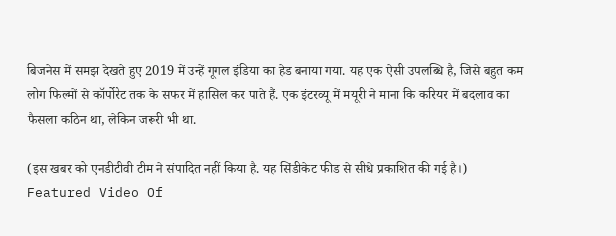बिजनेस में समझ देखते हुए 2019 में उन्हें गूगल इंडिया का हेड बनाया गया. यह एक ऐसी उपलब्धि है, जिसे बहुत कम लोग फिल्मों से कॉर्पोरेट तक के सफर में हासिल कर पाते हैं. एक इंटरव्यू में मयूरी ने माना कि करियर में बदलाव का फैसला कठिन था, लेकिन जरूरी भी था.

(इस खबर को एनडीटीवी टीम ने संपादित नहीं किया है. यह सिंडीकेट फीड से सीधे प्रकाशित की गई है।)
Featured Video Of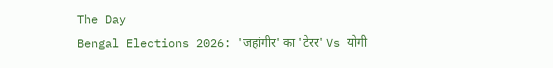The Day
Bengal Elections 2026: 'जहांगीर' का 'टेरर' Vs योगी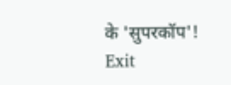के 'सुपरकॉप'! Exit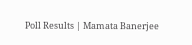Poll Results | Mamata Banerjee